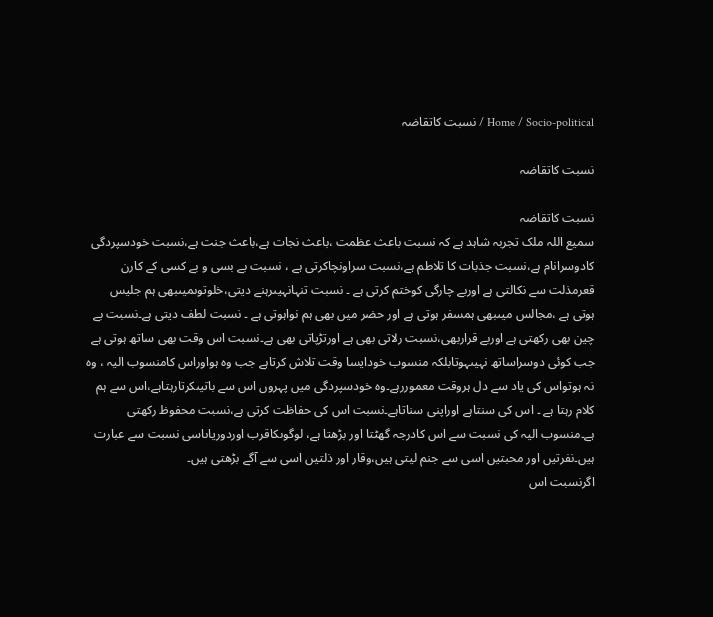Home / Socio-political / نسبت کاتقاضہ

نسبت کاتقاضہ

نسبت کاتقاضہ
سمیع اللہ ملک تجربہ شاہد ہے کہ نسبت باعث عظمت ،باعث نجات ہے،باعث جنت ہے،نسبت خودسپردگی کادوسرانام ہے،نسبت جذبات کا تلاطم ہے،نسبت سراونچاکرتی ہے ، نسبت بے بسی و بے کسی کے کارن قعرمذلت سے نکالتی ہے اوربے چارگی کوختم کرتی ہے ۔ نسبت تنہانہیںرہنے دیتی،خلوتوںمیںبھی ہم جلیس ہوتی ہے ،مجالس میںبھی ہمسفر ہوتی ہے اور حضر میں بھی ہم نواہوتی ہے ۔ نسبت لطف دیتی ہے۔نسبت بے چین بھی رکھتی ہے اوربے قراربھی،نسبت رلاتی بھی ہے اورتڑپاتی بھی ہے۔نسبت اس وقت بھی ساتھ ہوتی ہے جب کوئی دوسراساتھ نہیںہوتابلکہ منسوب خودایسا وقت تلاش کرتاہے جب وہ ہواوراس کامنسوب الیہ ، وہ نہ ہوتواس کی یاد سے دل ہروقت معموررہے۔وہ خودسپردگی میں پہروں اس سے باتیںکرتارہتاہے،اس سے ہم کلام رہتا ہے ۔ اس کی سنتاہے اوراپنی سناتاہے۔نسبت اس کی حفاظت کرتی ہے،نسبت محفوظ رکھتی ہے۔منسوب الیہ کی نسبت سے اس کادرجہ گھٹتا اور بڑھتا ہے، لوگوںکاقرب اوردوریاںاسی نسبت سے عبارت ہیں۔نفرتیں اور محبتیں اسی سے جنم لیتی ہیں،وقار اور ذلتیں اسی سے آگے بڑھتی ہیں۔
اگرنسبت اس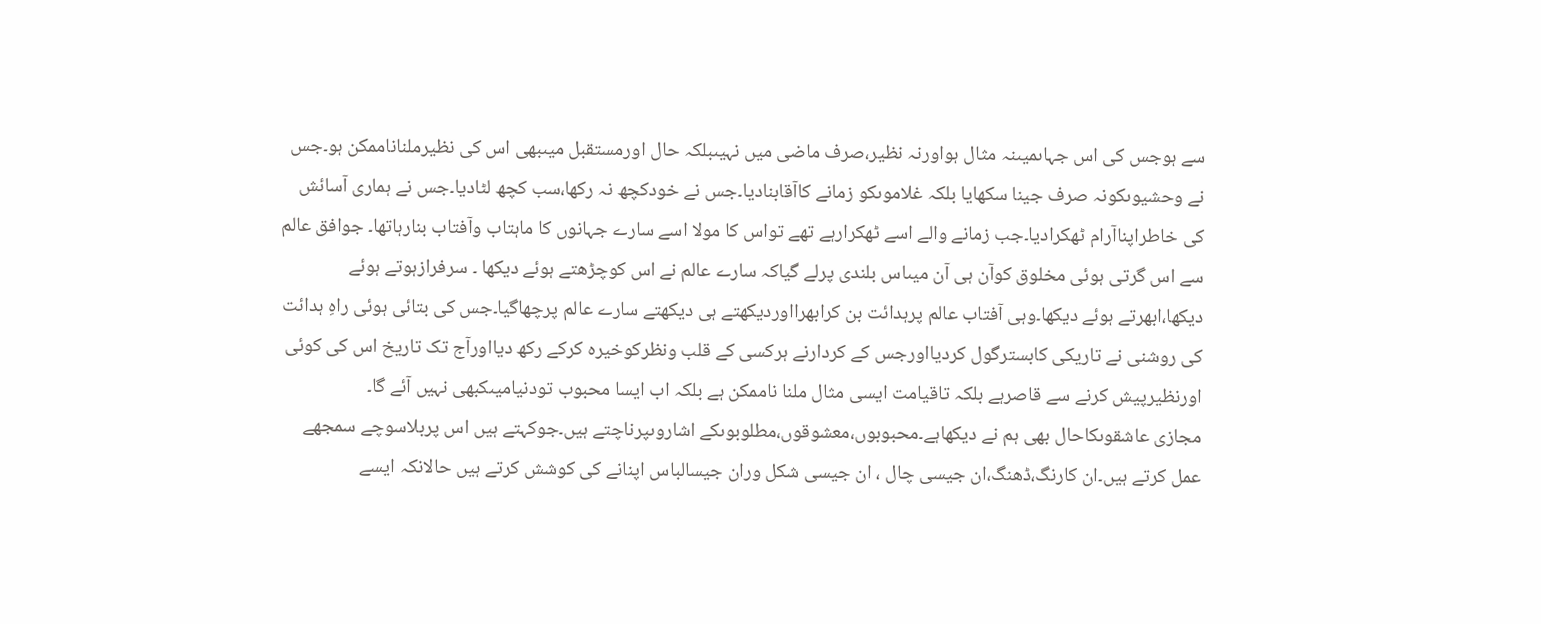سے ہوجس کی اس جہاںمیںنہ مثال ہواورنہ نظیر،صرف ماضی میں نہیںبلکہ حال اورمستقبل میںبھی اس کی نظیرملناناممکن ہو۔جس نے وحشیوںکونہ صرف جینا سکھایا بلکہ غلاموںکو زمانے کاآقابنادیا۔جس نے خودکچھ نہ رکھا،سب کچھ لٹادیا۔جس نے ہماری آسائش کی خاطراپناآرام ٹھکرادیا۔جب زمانے والے اسے ٹھکرارہے تھے تواس کا مولا اسے سارے جہانوں کا ماہتاب وآفتاب بنارہاتھا۔ جوافق عالم سے اس گرتی ہوئی مخلوق کوآن ہی آن میںاس بلندی پرلے گیاکہ سارے عالم نے اس کوچڑھتے ہوئے دیکھا ۔ سرفرازہوتے ہوئے دیکھا،ابھرتے ہوئے دیکھا۔وہی آفتاب عالم پرہدائت بن کرابھرااوردیکھتے ہی دیکھتے سارے عالم پرچھاگیا۔جس کی بتائی ہوئی راہِ ہدائت کی روشنی نے تاریکی کابسترگول کردیااورجس کے کردارنے ہرکسی کے قلب ونظرکوخیرہ کرکے رکھ دیااورآج تک تاریخ اس کی کوئی اورنظیرپیش کرنے سے قاصرہے بلکہ تاقیامت ایسی مثال ملنا ناممکن ہے بلکہ اب ایسا محبوب تودنیامیںکبھی نہیں آئے گا۔
مجازی عاشقوںکاحال بھی ہم نے دیکھاہے۔محبوبوں،معشوقوں،مطلوبوںکے اشاروںپرناچتے ہیں۔جوکہتے ہیں اس پربلاسوچے سمجھے عمل کرتے ہیں۔ان کارنگ،ڈھنگ،ان جیسی چال ، ان جیسی شکل وران جیسالباس اپنانے کی کوشش کرتے ہیں حالانکہ ایسے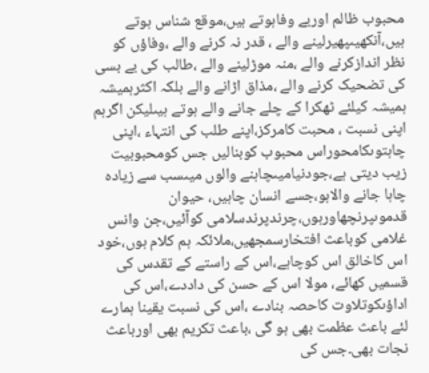محبوب ظالم اوربے وفاہوتے ہیں،موقع شناس ہوتے ہیں،آنکھیںپھیرلینے والے ، قدر نہ کرنے والے ،وفاؤں کو نظر اندازکرنے والے ،منہ موڑلینے والے ،طالب کی بے بسی کی تضحیک کرنے والے ،مذاق اڑانے والے بلکہ اکثرہمیشہ ہمیشہ کیلئے ٹھکرا کے چلے جانے والے ہوتے ہیںلیکن اگرہم اپنی نسبت ، محبت کامرکز،اپنے طلب کی انتہاء ،اپنی چاہتوںکامحوراس محبوب کوبنالیں جس کومحبوبیت زیب دیتی ہے،جودنیامیںچاہنے والوں میںسب سے زیادہ چاہا جانے والاہو،جسے انسان چاہیں، حیوان قدموںپرنچھاورہوں،چرندپرندسلامی کوآئیں،جن وانس غلامی کوباعث افتخارسمجھیں،ملائکہ ہم کلام ہوں،خود اس کاخالق اس کوچاہے،اس کے راستے کے تقدس کی قسمیں کھائے، مولا اس کے حسن کی داددے،اس کی اداؤںکوتلاوت کاحصہ بنادے ،اس کی نسبت یقینا ہمارے لئے باعث عظمت بھی ہو گی ،باعث تکریم بھی اورباعث نجات بھی۔جس کی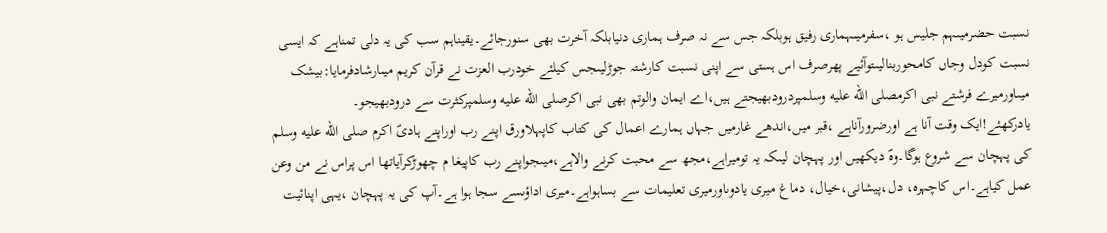نسبت حضرمیںہم جلیس ہو ،سفرمیںہماری رفیق ہوبلکہ جس سے نہ صرف ہماری دنیابلکہ آخرت بھی سنورجائے۔یقیناہم سب کی یہ دلی تمناہے کہ ایسی نسبت کودل وجاں کامحوربنالیںتوآئیے پھرصرف اس ہستی سے اپنی نسبت کارشتہ جوڑلیںجس کیلئے خودرب العزت نے قرآن کریم میںارشادفرمایا:بیشک میںاورمیرے فرشتے نبی اکرمصلى الله عليه وسلمپردرودبھیجتے ہیں،اے ایمان والوتم بھی نبی اکرصلى الله عليه وسلمپرکثرت سے درودبھیجو۔
یادرکھئے!ایک وقت آنا ہے اورضرورآناہے ،قبر میں،اندھے غارمیں جہاں ہمارے اعمال کی کتاب کاپہلاورق اپنے رب اوراپنے ہادیؐ اکرم صلى الله عليه وسلم کی پہچان سے شروع ہوگا۔وہؐ دیکھیں اور پہچان لیںکہ یہ تومیراہے،مجھ سے محبت کرنے والاہے،میںجواپنے رب کاپیغا م چھوڑکرآیاتھا اس پراس نے من وعن عمل کیاہے۔اس کاچہرہ، دل،پیشانی،خیال، دماغ میری یادوںاورمیری تعلیمات سے بساہواہے۔میری اداؤںسے سجا ہوا ہے۔آپ کی یہ پہچان ،یہی اپنائیت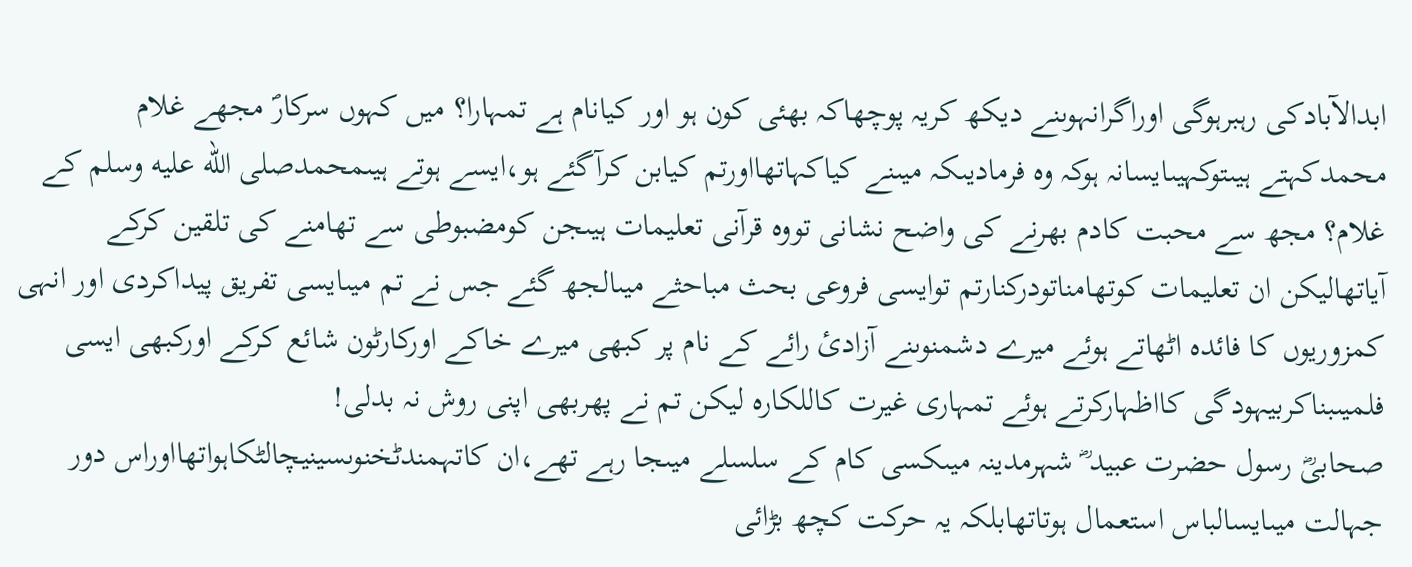ابدالآبادکی رہبرہوگی اوراگرانہوںنے دیکھ کریہ پوچھاکہ بھئی کون ہو اور کیانام ہے تمہارا؟ میں کہوں سرکارؐ مجھے غلام محمدکہتے ہیںتوکہیںایسانہ ہوکہ وہ فرمادیںکہ میںنے کیاکہاتھااورتم کیابن کرآگئے ہو،ایسے ہوتے ہیںمحمدصلى الله عليه وسلم کے غلام؟ مجھ سے محبت کادم بھرنے کی واضح نشانی تووہ قرآنی تعلیمات ہیںجن کومضبوطی سے تھامنے کی تلقین کرکے آیاتھالیکن ان تعلیمات کوتھامناتودرکنارتم توایسی فروعی بحث مباحثے میںالجھ گئے جس نے تم میںایسی تفریق پیداکردی اور انہی کمزوریوں کا فائدہ اٹھاتے ہوئے میرے دشمنوںنے آزادیٔ رائے کے نام پر کبھی میرے خاکے اورکارٹون شائع کرکے اورکبھی ایسی فلمیںبناکربیہودگی کااظہارکرتے ہوئے تمہاری غیرت کاللکارہ لیکن تم نے پھربھی اپنی روش نہ بدلی!
صحابیؓ رسول حضرت عبید ؓ شہرمدینہ میںکسی کام کے سلسلے میںجا رہے تھے،ان کاتہمندٹخنوںسینیچالٹکاہواتھااوراس دور جہالت میںایسالباس استعمال ہوتاتھابلکہ یہ حرکت کچھ بڑائی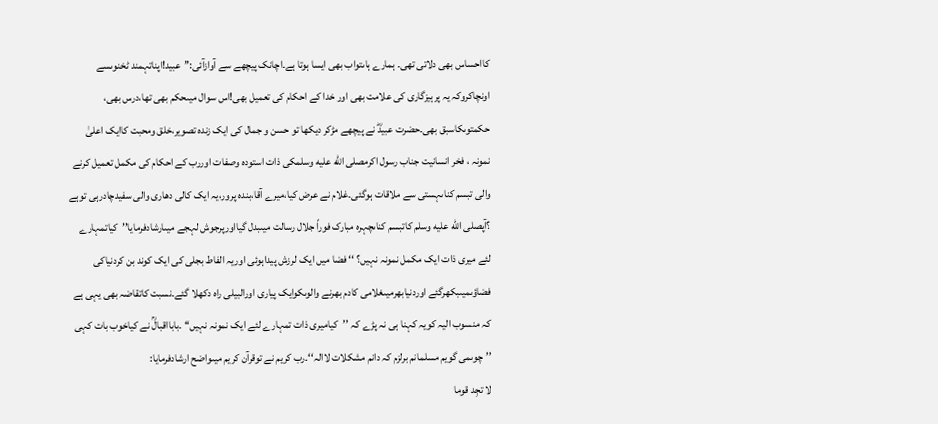کااحساس بھی دلاتی تھی۔ ہمارے ہاںتواب بھی ایسا ہوتا ہے۔اچانک پیچھے سے آوازآئی:’’عبید!اپناتہمند ٹخنوںسے اونچاکروکہ یہ پرہیزگاری کی علامت بھی اور خدا کے احکام کی تعمیل بھی!اس سوال میںحکم بھی تھا،درس بھی، حکمتوںکاسبق بھی۔حضرت عبیدؓ نے پیچھے مڑکر دیکھا تو حسن و جمال کی ایک زندہ تصویر،خلق ومحبت کاایک اعلیٰ نمونہ ، فخر انسانیت جناب رسول اکرمصلى الله عليه وسلمکی ذات استودہ وصفات اوررب کے احکام کی مکمل تعمیل کرنے والی تبسم کناںہستی سے ملاقات ہوگئی۔غلام نے عرض کیا،میرے آقا،بندہ پرور،یہ ایک کالی دھاری والی سفیدچادرہی توہے ؟آپصلى الله عليه وسلم کاتبسم کناںچہرہ مبارک فوراً جلال رسالت میںبدل گیااورپرجوش لہجے میںارشادفرمایا’’کیاتمہارے لئے میری ذات ایک مکمل نمونہ نہیں؟ ‘‘ فضا میں ایک لرزش پیداہوئی اوریہ الفاط بجلی کی ایک کوند بن کردنیاکی فضاؤںمیںبکھرگئے اوردنیابھرمیںغلامی کادم بھرنے والوںکوایک پیاری اورالبیلی راہ دکھلا گئے۔نسبت کاتقاضہ بھی یہی ہے کہ منسوب الیہ کویہ کہنا ہی نہ پڑے کہ ’’کیامیری ذات تمہارے لئے ایک نمونہ نہیں‘‘ ۔بابااقبالؒ نے کیاخوب بات کہی ’’چوںمی گویم مسلمانم برلزم کہ دانم مشکلات لاالہ‘‘۔رب کریم نے توقرآن کریم میںواضح ارشادفرمایا:
لا تجِد قوما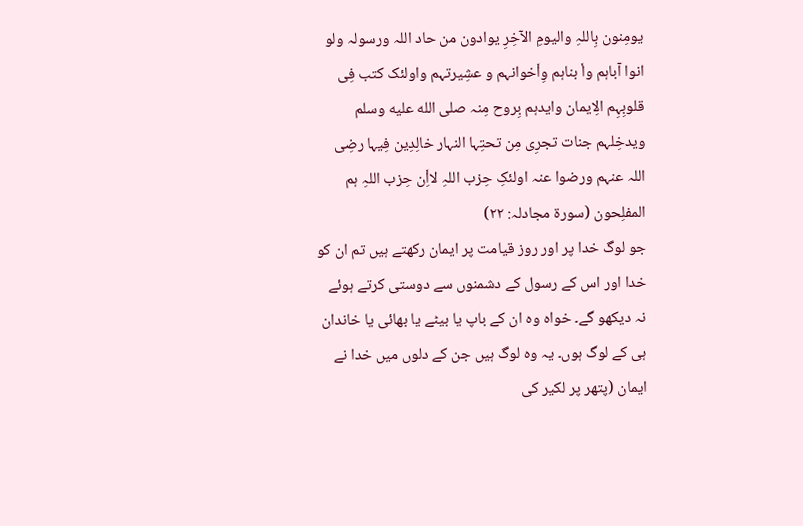یومِنون بِاللہِ والیومِ الآخِرِ یوادون من حاد اللہ ورسولہ ولو انوا آباہم واٗ بناہم وِاٗخوانہم و عشِیرتہم واولئک کتب فِی قلوبِہِم الِایمان وایدہم بِروح مِنہ صلى الله عليه وسلم ویدخِلہم جنات تجرِی مِن تحتِہا النہار خالِدِین فِیہا رضِی اللہ عنہم ورضوا عنہ اولئکِ حِزب اللہِ لااِٗن حِزب اللہِ ہم المفلِحون (سورۃ مجادلہ: ۲۲)
جو لوگ خدا پر اور روز قیامت پر ایمان رکھتے ہیں تم ان کو خدا اور اس کے رسول کے دشمنوں سے دوستی کرتے ہوئے نہ دیکھو گے۔ خواہ وہ ان کے باپ یا بیٹے یا بھائی یا خاندان ہی کے لوگ ہوں۔ یہ وہ لوگ ہیں جن کے دلوں میں خدا نے ایمان (پتھر پر لکیر کی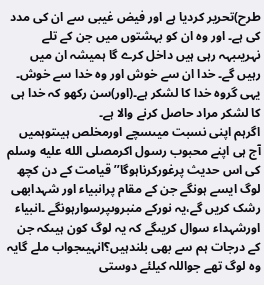طرح)تحریر کردیا ہے اور فیض غیبی سے ان کی مدد کی ہے۔ اور وہ ان کو بہشتوں میں جن کے تلے نہریںبہہ رہی ہیں داخل کرے گا ہمیشہ ان میں رہیں گے۔ خدا ان سے خوش اور وہ خدا سے خوش۔ یہی گروہ خدا کا لشکر ہے۔(اور)سن رکھو کہ خدا ہی کا لشکر مراد حاصل کرنے والا ہے۔
اگرہم اپنی نسبت میںسچے اورمخلص ہیںتوہمیں آج ہی اپنے محبوب رسول اکرمصلى الله عليه وسلم کی اس حدیث پرغورکرناہوگا’’قیامت کے دن کچھ لوگ ایسے ہونگے جن کے مقام پرانبیاء اور شہدابھی رشک کریں گے،یہ نورکے منبروںپرسوارہونگے ۔انبیاء اورشہداء سوال کریںگے کہ یہ لوگ کون ہیںکہ جن کے درجات ہم سے بھی بلندہیں؟انہیںجواب ملے گایہ وہ لوگ تھے جواللہ کیلئے دوستی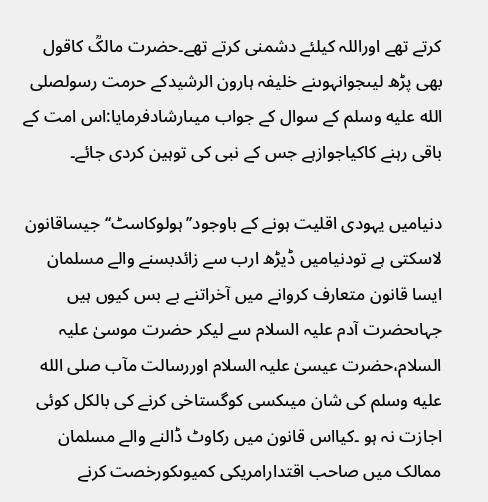کرتے تھے اوراللہ کیلئے دشمنی کرتے تھے۔حضرت مالکؒ کاقول بھی پڑھ لیںجوانہوںنے خلیفہ ہارون الرشیدکے حرمت رسولصلى الله عليه وسلم کے سوال کے جواب میںارشادفرمایا:اس امت کے باقی رہنے کاکیاجوازہے جس کے نبی کی توہین کردی جائے۔

دنیامیں یہودی اقلیت ہونے کے باوجود’’ہولوکاسٹ‘‘جیساقانون لاسکتی ہے تودنیامیں ڈیڑھ ارب سے زائدبسنے والے مسلمان ایسا قانون متعارف کروانے میں آخراتنے بے بس کیوں ہیں جہاںحضرت آدم علیہ السلام سے لیکر حضرت موسیٰ علیہ السلام،حضرت عیسیٰ علیہ السلام اوررسالت مآب صلى الله عليه وسلم کی شان میںکسی کوگستاخی کرنے کی بالکل کوئی اجازت نہ ہو ۔کیااس قانون میں رکاوٹ ڈالنے والے مسلمان ممالک میں صاحب اقتدارامریکی کمیوںکورخصت کرنے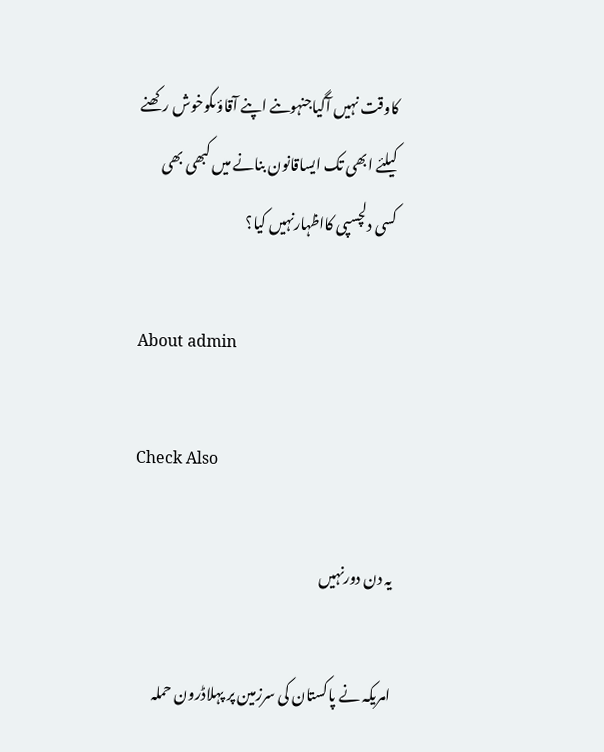کاوقت نہیں آگیاجنہوںنے اپنے آقاؤںکوخوش رکھنے کیلئے ابھی تک ایساقانون بنانے میں کبھی بھی کسی دلچسپی کااظہارنہیں کیا؟

About admin

Check Also

یہ دن دورنہیں

امریکہ نے پاکستان کی سرزمین پر پہلاڈرون حملہ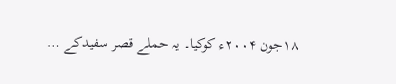۱۸جون ۲۰۰۴ء کوکیا۔ یہ حملے قصر سفیدکے …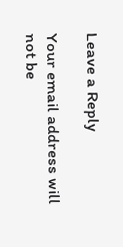Leave a Reply

Your email address will not be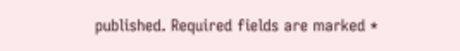published. Required fields are marked *